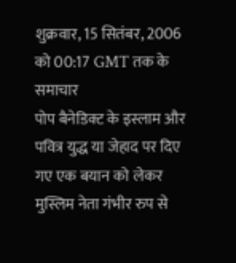शुक्रवार, 15 सितंबर, 2006 को 00:17 GMT तक के समाचार
पोप बैनेडिक्ट के इस्लाम और पवित्र युद्ध या जेहाद पर दिए गए एक बयान को लेकर मुस्लिम नेता गंभीर रुप से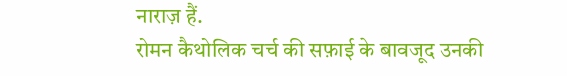नाराज़ हैं.
रोमन कैथोलिक चर्च की सफ़ाई के बावजूद उनकी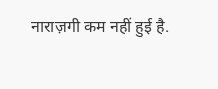नाराज़गी कम नहीं हुई है.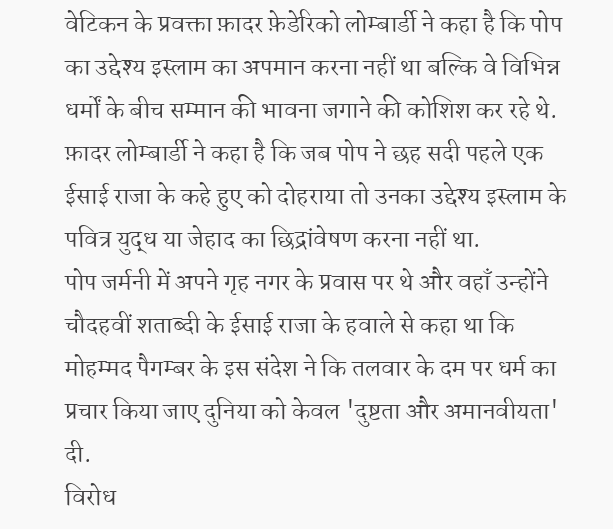वेटिकन के प्रवक्ता फ़ादर फ़ेडेरिको लोम्बार्डी ने कहा है कि पोप का उद्देश्य इस्लाम का अपमान करना नहीं था बल्कि वे विभिन्न धर्मों के बीच सम्मान की भावना जगाने की कोशिश कर रहे थे.
फ़ादर लोम्बार्डी ने कहा है कि जब पोप ने छह सदी पहले एक ईसाई राजा के कहे हुए को दोहराया तो उनका उद्देश्य इस्लाम के पवित्र युद्ध या जेहाद का छिद्रांवेषण करना नहीं था.
पोप जर्मनी में अपने गृह नगर के प्रवास पर थे और वहाँ उन्होंने चौदहवीं शताब्दी के ईसाई राजा के हवाले से कहा था कि मोहम्मद पैगम्बर के इस संदेश ने कि तलवार के दम पर धर्म का प्रचार किया जाए दुनिया को केवल 'दुष्टता और अमानवीयता' दी.
विरोध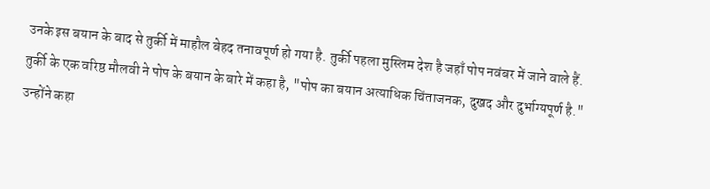उनके इस बयान के बाद से तुर्की में माहौल बेहद तनावपूर्ण हो गया है. तुर्की पहला मुस्लिम देश है जहाँ पोप नवंबर में जाने वाले हैं.
तुर्की के एक वरिष्ठ मौलवी ने पोप के बयान के बारे में कहा है, "पोप का बयान अत्याधिक चिंताजनक, दुखद और दुर्भाग्यपूर्ण है."
उन्होंने कहा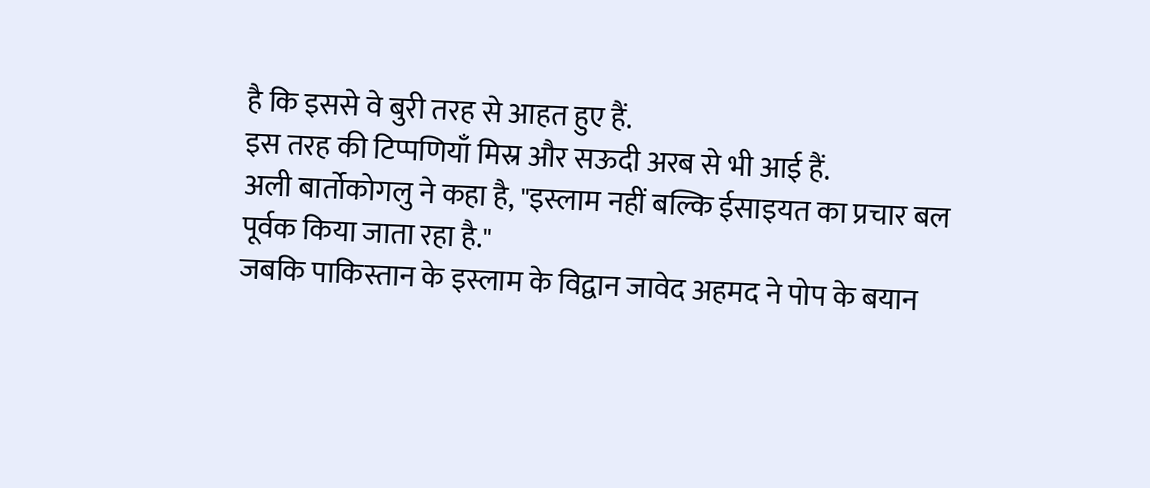है कि इससे वे बुरी तरह से आहत हुए हैं.
इस तरह की टिप्पणियाँ मिस्र और सऊदी अरब से भी आई हैं.
अली बार्तोकोगलु ने कहा है, "इस्लाम नहीं बल्कि ईसाइयत का प्रचार बल पूर्वक किया जाता रहा है."
जबकि पाकिस्तान के इस्लाम के विद्वान जावेद अहमद ने पोप के बयान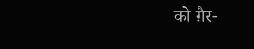को ग़ैर-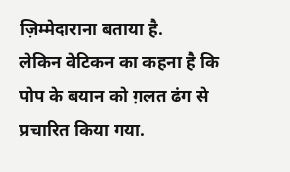ज़िम्मेदाराना बताया है.
लेकिन वेटिकन का कहना है कि पोप के बयान को ग़लत ढंग से प्रचारित किया गया.